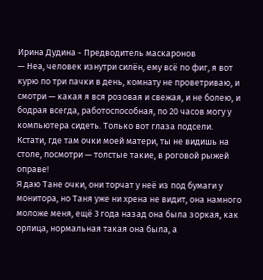Ирина Дудина - Предводитель маскаронов
— Неа, человек изнутри силён, ему всё по фиг, я вот курю по три пачки в день, комнату не проветриваю, и смотри — какая я вся розовая и свежая, и не болею, и бодрая всегда, работоспособная, по 20 часов могу у компьютера сидеть. Только вот глаза подсели. Кстати, где там очки моей матери, ты не видишь на столе, посмотри — толстые такие, в роговой рыжей оправе!
Я даю Тане очки, они торчат у неё из под бумаги у монитора, но Таня уже ни хрена не видит, она намного моложе меня, ещё 3 года назад она была зоркая, как орлица, нормальная такая она была, а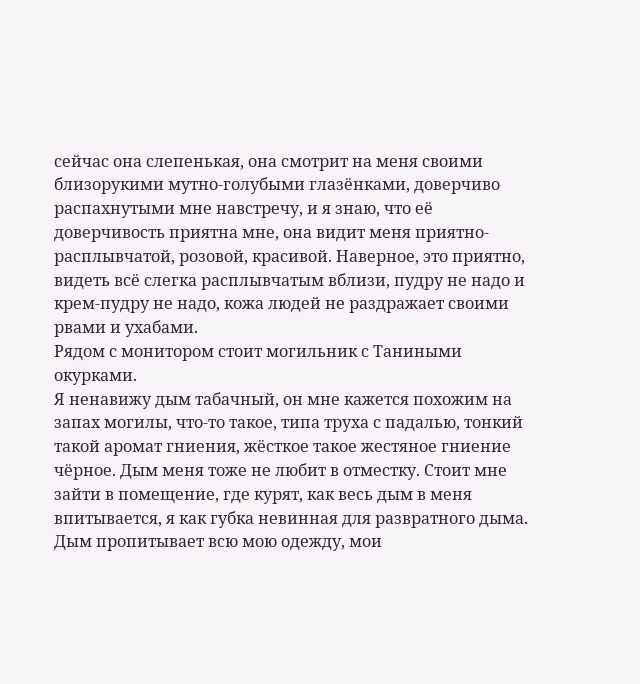сейчас она слепенькая, она смотрит на меня своими близорукими мутно-голубыми глазёнками, доверчиво распахнутыми мне навстречу, и я знаю, что её доверчивость приятна мне, она видит меня приятно-расплывчатой, розовой, красивой. Наверное, это приятно, видеть всё слегка расплывчатым вблизи, пудру не надо и крем-пудру не надо, кожа людей не раздражает своими рвами и ухабами.
Рядом с монитором стоит могильник с Таниными окурками.
Я ненавижу дым табачный, он мне кажется похожим на запах могилы, что-то такое, типа труха с падалью, тонкий такой аромат гниения, жёсткое такое жестяное гниение чёрное. Дым меня тоже не любит в отместку. Стоит мне зайти в помещение, где курят, как весь дым в меня впитывается, я как губка невинная для развратного дыма. Дым пропитывает всю мою одежду, мои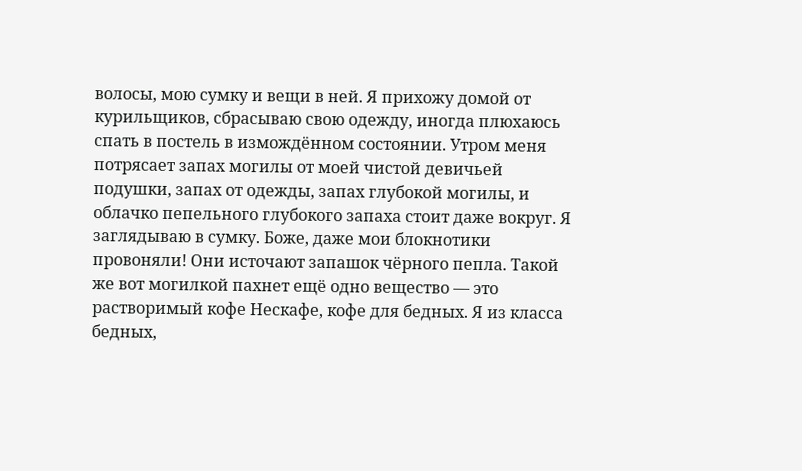волосы, мою сумку и вещи в ней. Я прихожу домой от курильщиков, сбрасываю свою одежду, иногда плюхаюсь спать в постель в измождённом состоянии. Утром меня потрясает запах могилы от моей чистой девичьей подушки, запах от одежды, запах глубокой могилы, и облачко пепельного глубокого запаха стоит даже вокруг. Я заглядываю в сумку. Боже, даже мои блокнотики провоняли! Они источают запашок чёрного пепла. Такой же вот могилкой пахнет ещё одно вещество — это растворимый кофе Нескафе, кофе для бедных. Я из класса бедных,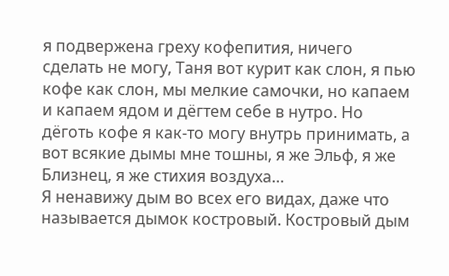я подвержена греху кофепития, ничего сделать не могу, Таня вот курит как слон, я пью кофе как слон, мы мелкие самочки, но капаем и капаем ядом и дёгтем себе в нутро. Но дёготь кофе я как-то могу внутрь принимать, а вот всякие дымы мне тошны, я же Эльф, я же Близнец, я же стихия воздуха…
Я ненавижу дым во всех его видах, даже что называется дымок костровый. Костровый дым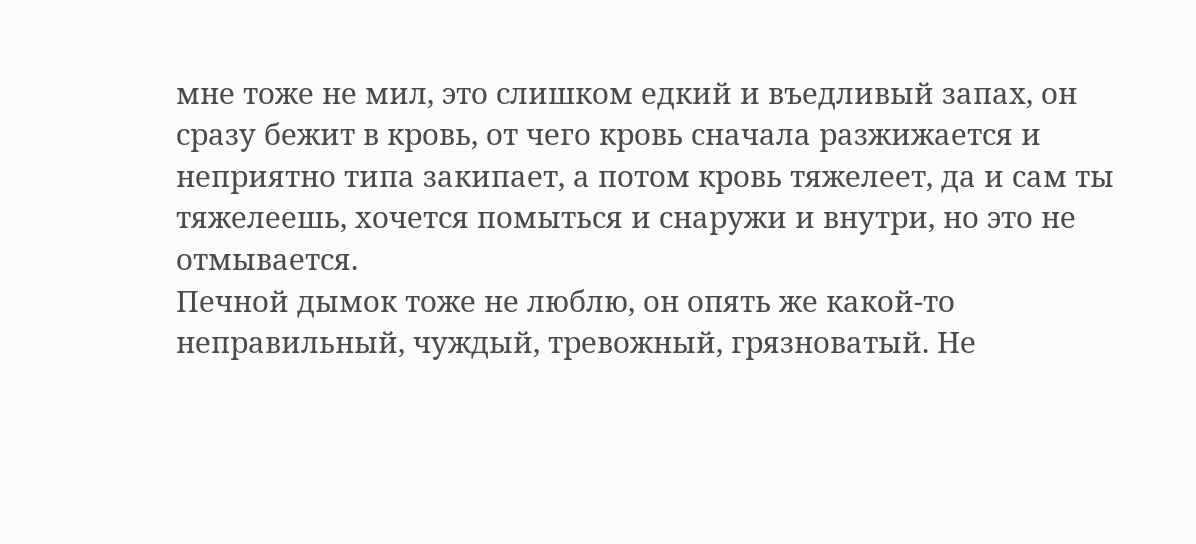мне тоже не мил, это слишком едкий и въедливый запах, он сразу бежит в кровь, от чего кровь сначала разжижается и неприятно типа закипает, а потом кровь тяжелеет, да и сам ты тяжелеешь, хочется помыться и снаружи и внутри, но это не отмывается.
Печной дымок тоже не люблю, он опять же какой-то неправильный, чуждый, тревожный, грязноватый. Не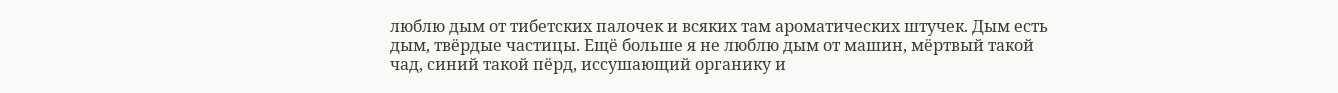люблю дым от тибетских палочек и всяких там ароматических штучек. Дым есть дым, твёрдые частицы. Ещё больше я не люблю дым от машин, мёртвый такой чад, синий такой пёрд, иссушающий органику и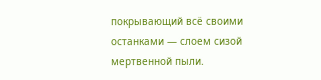покрывающий всё своими останками — слоем сизой мертвенной пыли.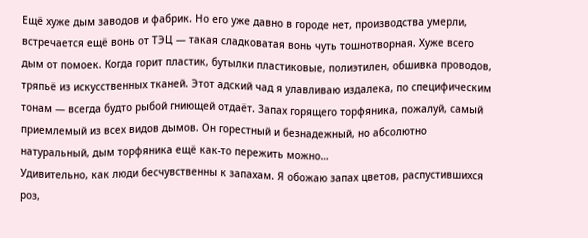Ещё хуже дым заводов и фабрик. Но его уже давно в городе нет, производства умерли, встречается ещё вонь от ТЭЦ — такая сладковатая вонь чуть тошнотворная. Хуже всего дым от помоек. Когда горит пластик, бутылки пластиковые, полиэтилен, обшивка проводов, тряпьё из искусственных тканей. Этот адский чад я улавливаю издалека, по специфическим тонам — всегда будто рыбой гниющей отдаёт. Запах горящего торфяника, пожалуй, самый приемлемый из всех видов дымов. Он горестный и безнадежный, но абсолютно натуральный, дым торфяника ещё как-то пережить можно…
Удивительно, как люди бесчувственны к запахам. Я обожаю запах цветов, распустившихся роз,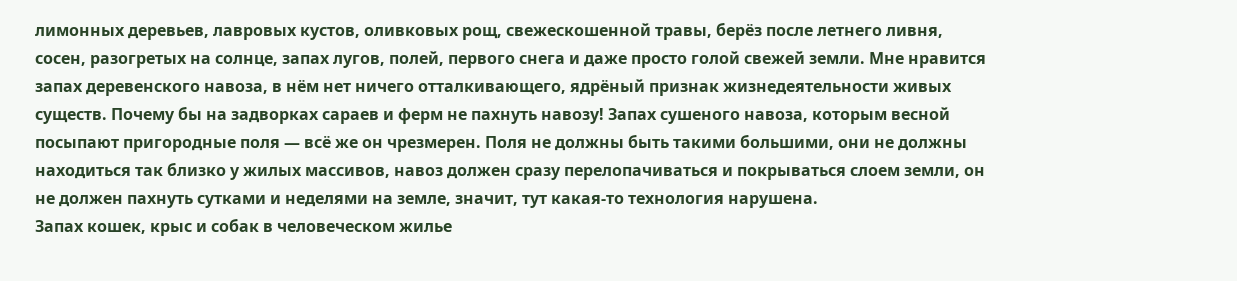лимонных деревьев, лавровых кустов, оливковых рощ, свежескошенной травы, берёз после летнего ливня, сосен, разогретых на солнце, запах лугов, полей, первого снега и даже просто голой свежей земли. Мне нравится запах деревенского навоза, в нём нет ничего отталкивающего, ядрёный признак жизнедеятельности живых существ. Почему бы на задворках сараев и ферм не пахнуть навозу! Запах сушеного навоза, которым весной посыпают пригородные поля — всё же он чрезмерен. Поля не должны быть такими большими, они не должны находиться так близко у жилых массивов, навоз должен сразу перелопачиваться и покрываться слоем земли, он не должен пахнуть сутками и неделями на земле, значит, тут какая-то технология нарушена.
Запах кошек, крыс и собак в человеческом жилье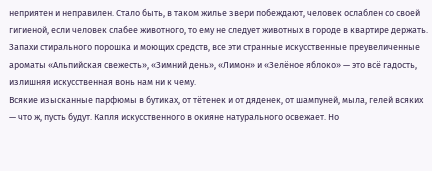неприятен и неправилен. Стало быть, в таком жилье звери побеждают, человек ослаблен со своей гигиеной, если человек слабее животного, то ему не следует животных в городе в квартире держать.
Запахи стирального порошка и моющих средств, все эти странные искусственные преувеличенные ароматы «Альпийская свежесть», «Зимний день», «Лимон» и «Зелёное яблоко» — это всё гадость, излишняя искусственная вонь нам ни к чему.
Всякие изысканные парфюмы в бутиках, от тётенек и от дяденек, от шампуней, мыла, гелей всяких — что ж, пусть будут. Капля искусственного в окияне натурального освежает. Но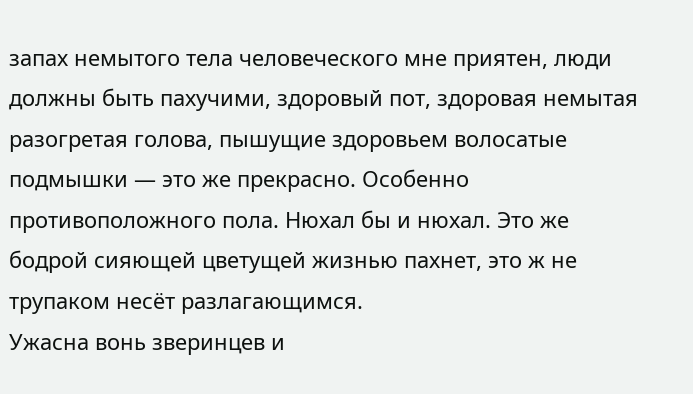запах немытого тела человеческого мне приятен, люди должны быть пахучими, здоровый пот, здоровая немытая разогретая голова, пышущие здоровьем волосатые подмышки — это же прекрасно. Особенно противоположного пола. Нюхал бы и нюхал. Это же бодрой сияющей цветущей жизнью пахнет, это ж не трупаком несёт разлагающимся.
Ужасна вонь зверинцев и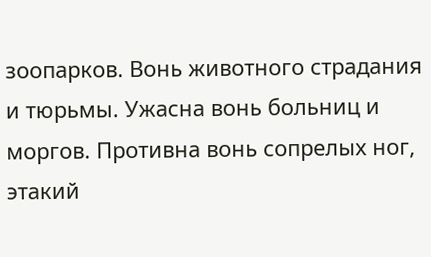зоопарков. Вонь животного страдания и тюрьмы. Ужасна вонь больниц и моргов. Противна вонь сопрелых ног, этакий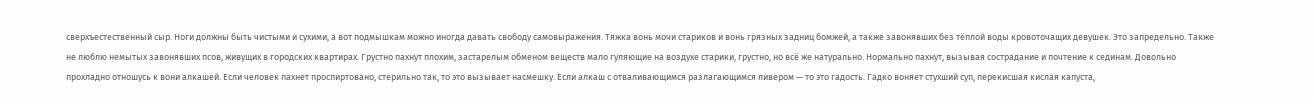сверхъестественный сыр. Ноги должны быть чистыми и сухими, а вот подмышкам можно иногда давать свободу самовыражения. Тяжка вонь мочи стариков и вонь грязных задниц бомжей, а также завонявших без тёплой воды кровоточащих девушек. Это запредельно. Также не люблю немытых завонявших псов, живущих в городских квартирах. Грустно пахнут плохим, застарелым обменом веществ мало гуляющие на воздухе старики, грустно, но всё же натурально. Нормально пахнут, вызывая сострадание и почтение к сединам. Довольно прохладно отношусь к вони алкашей. Если человек пахнет проспиртовано, стерильно так, то это вызывает насмешку. Если алкаш с отваливающимся разлагающимся ливером — то это гадость. Гадко воняет стухший суп, перекисшая кислая капуста,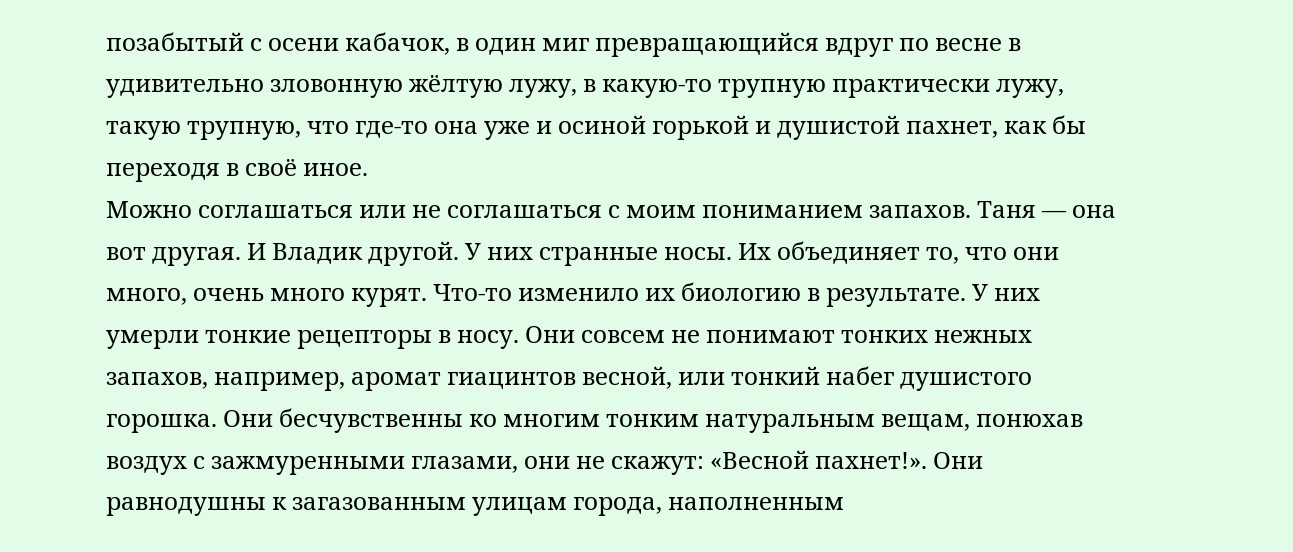позабытый с осени кабачок, в один миг превращающийся вдруг по весне в удивительно зловонную жёлтую лужу, в какую-то трупную практически лужу, такую трупную, что где-то она уже и осиной горькой и душистой пахнет, как бы переходя в своё иное.
Можно соглашаться или не соглашаться с моим пониманием запахов. Таня — она вот другая. И Владик другой. У них странные носы. Их объединяет то, что они много, очень много курят. Что-то изменило их биологию в результате. У них умерли тонкие рецепторы в носу. Они совсем не понимают тонких нежных запахов, например, аромат гиацинтов весной, или тонкий набег душистого горошка. Они бесчувственны ко многим тонким натуральным вещам, понюхав воздух с зажмуренными глазами, они не скажут: «Весной пахнет!». Они равнодушны к загазованным улицам города, наполненным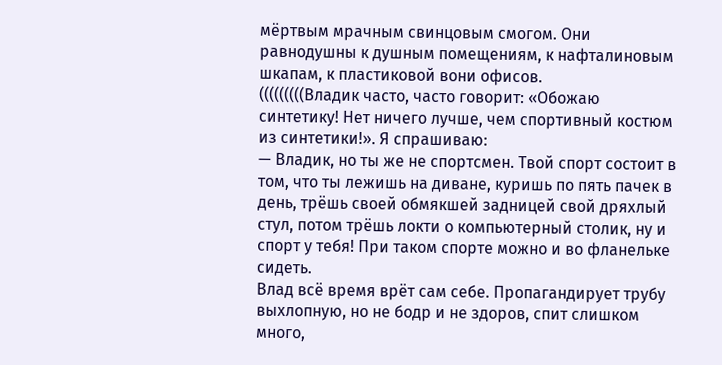мёртвым мрачным свинцовым смогом. Они равнодушны к душным помещениям, к нафталиновым шкапам, к пластиковой вони офисов.
(((((((((Владик часто, часто говорит: «Обожаю синтетику! Нет ничего лучше, чем спортивный костюм из синтетики!». Я спрашиваю:
— Владик, но ты же не спортсмен. Твой спорт состоит в том, что ты лежишь на диване, куришь по пять пачек в день, трёшь своей обмякшей задницей свой дряхлый стул, потом трёшь локти о компьютерный столик, ну и спорт у тебя! При таком спорте можно и во фланельке сидеть.
Влад всё время врёт сам себе. Пропагандирует трубу выхлопную, но не бодр и не здоров, спит слишком много,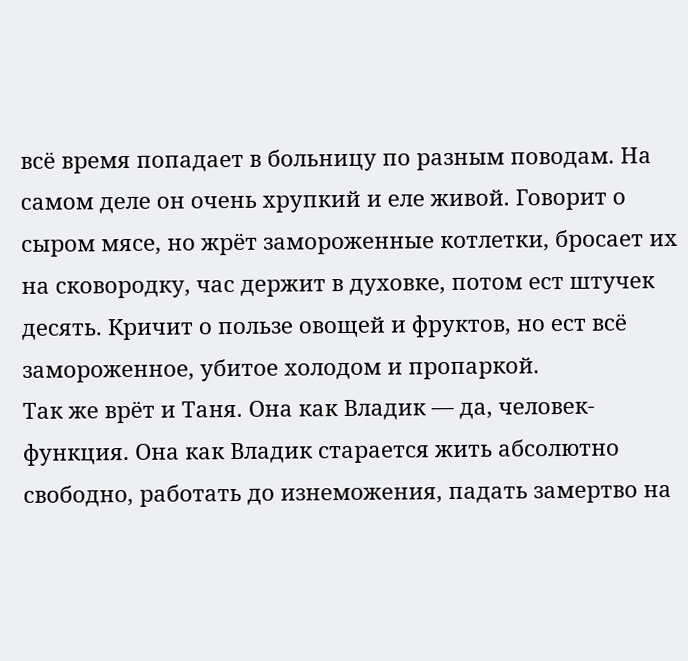всё время попадает в больницу по разным поводам. На самом деле он очень хрупкий и еле живой. Говорит о сыром мясе, но жрёт замороженные котлетки, бросает их на сковородку, час держит в духовке, потом ест штучек десять. Кричит о пользе овощей и фруктов, но ест всё замороженное, убитое холодом и пропаркой.
Так же врёт и Таня. Она как Владик — да, человек-функция. Она как Владик старается жить абсолютно свободно, работать до изнеможения, падать замертво на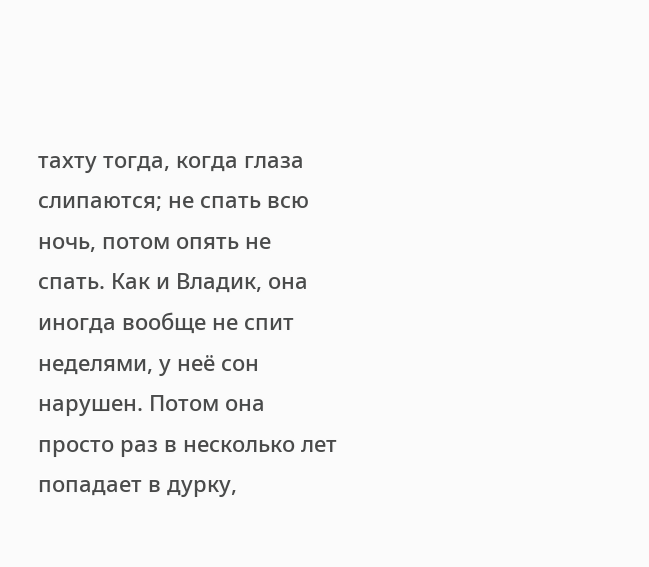тахту тогда, когда глаза слипаются; не спать всю ночь, потом опять не спать. Как и Владик, она иногда вообще не спит неделями, у неё сон нарушен. Потом она просто раз в несколько лет попадает в дурку,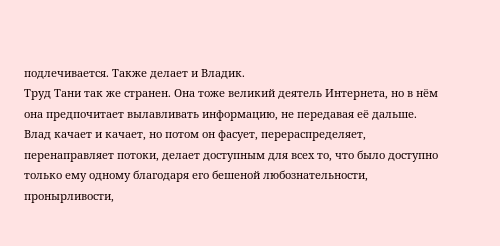подлечивается. Также делает и Владик.
Труд Тани так же странен. Она тоже великий деятель Интернета, но в нём она предпочитает вылавливать информацию, не передавая её дальше. Влад качает и качает, но потом он фасует, перераспределяет, перенаправляет потоки, делает доступным для всех то, что было доступно только ему одному благодаря его бешеной любознательности, пронырливости,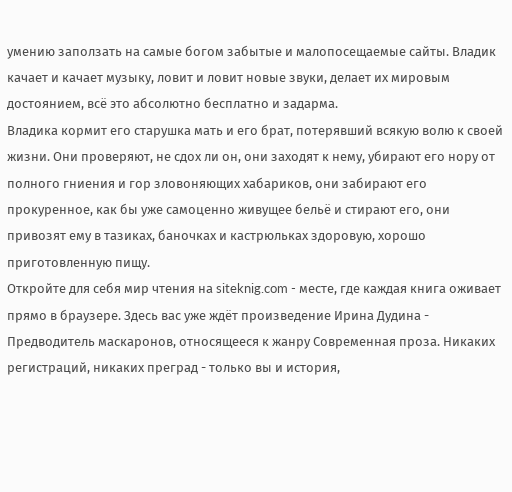умению заползать на самые богом забытые и малопосещаемые сайты. Владик качает и качает музыку, ловит и ловит новые звуки, делает их мировым достоянием, всё это абсолютно бесплатно и задарма.
Владика кормит его старушка мать и его брат, потерявший всякую волю к своей жизни. Они проверяют, не сдох ли он, они заходят к нему, убирают его нору от полного гниения и гор зловоняющих хабариков, они забирают его прокуренное, как бы уже самоценно живущее бельё и стирают его, они привозят ему в тазиках, баночках и кастрюльках здоровую, хорошо приготовленную пищу.
Откройте для себя мир чтения на siteknig.com - месте, где каждая книга оживает прямо в браузере. Здесь вас уже ждёт произведение Ирина Дудина - Предводитель маскаронов, относящееся к жанру Современная проза. Никаких регистраций, никаких преград - только вы и история,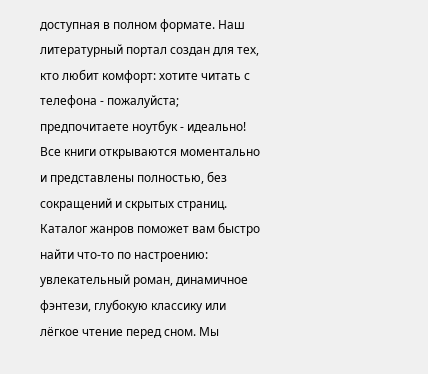доступная в полном формате. Наш литературный портал создан для тех, кто любит комфорт: хотите читать с телефона - пожалуйста; предпочитаете ноутбук - идеально! Все книги открываются моментально и представлены полностью, без сокращений и скрытых страниц. Каталог жанров поможет вам быстро найти что-то по настроению: увлекательный роман, динамичное фэнтези, глубокую классику или лёгкое чтение перед сном. Мы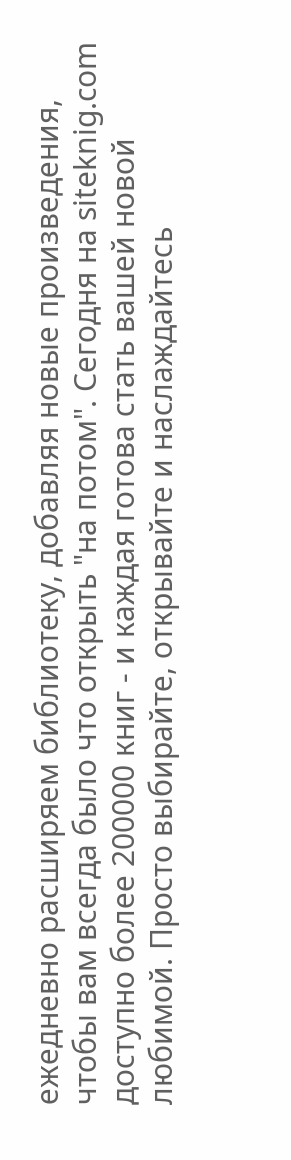ежедневно расширяем библиотеку, добавляя новые произведения, чтобы вам всегда было что открыть "на потом". Сегодня на siteknig.com доступно более 200000 книг - и каждая готова стать вашей новой любимой. Просто выбирайте, открывайте и наслаждайтесь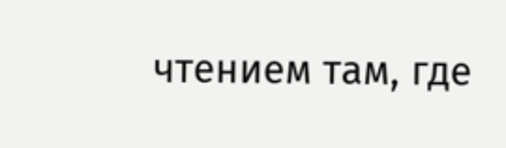чтением там, где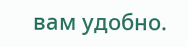вам удобно.